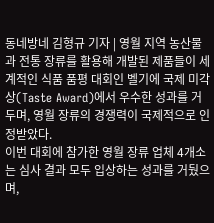동네방네 김형규 기자 | 영월 지역 농산물과 전통 장류를 활용해 개발된 제품들이 세계적인 식품 품평 대회인 벨기에 국제 미각상(Taste Award)에서 우수한 성과를 거두며, 영월 장류의 경쟁력이 국제적으로 인정받았다.
이번 대회에 참가한 영월 장류 업체 4개소는 심사 결과 모두 입상하는 성과를 거뒀으며,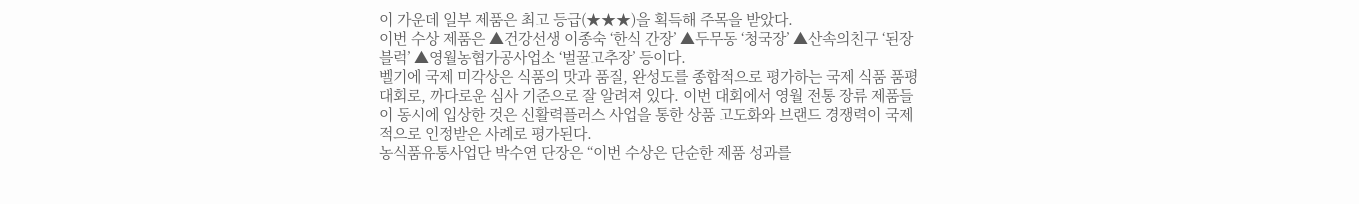이 가운데 일부 제품은 최고 등급(★★★)을 획득해 주목을 받았다.
이번 수상 제품은 ▲건강선생 이종숙 ‘한식 간장’ ▲두무동 ‘청국장’ ▲산속의친구 ‘된장블럭’ ▲영월농협가공사업소 ‘벌꿀고추장’ 등이다.
벨기에 국제 미각상은 식품의 맛과 품질, 완성도를 종합적으로 평가하는 국제 식품 품평 대회로, 까다로운 심사 기준으로 잘 알려져 있다. 이번 대회에서 영월 전통 장류 제품들이 동시에 입상한 것은 신활력플러스 사업을 통한 상품 고도화와 브랜드 경쟁력이 국제적으로 인정받은 사례로 평가된다.
농식품유통사업단 박수연 단장은 “이번 수상은 단순한 제품 성과를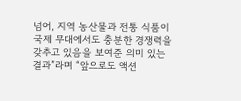넘어, 지역 농산물과 전통 식품이 국제 무대에서도 충분한 경쟁력을 갖추고 있음을 보여준 의미 있는 결과”라며 “앞으로도 액션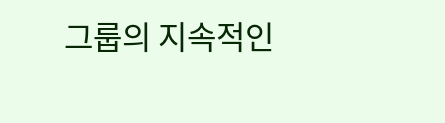그룹의 지속적인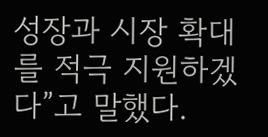성장과 시장 확대를 적극 지원하겠다”고 말했다.